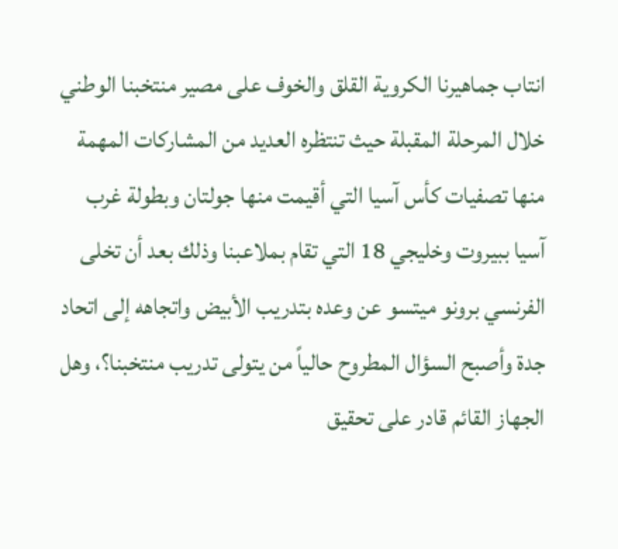انتاب جماهيرنا الكروية القلق والخوف على مصير منتخبنا الوطني خلال المرحلة المقبلة حيث تنتظره العديد من المشاركات المهمة منها تصفيات كأس آسيا التي أقيمت منها جولتان وبطولة غرب آسيا ببيروت وخليجي 18 التي تقام بملاعبنا وذلك بعد أن تخلى الفرنسي برونو ميتسو عن وعده بتدريب الأبيض واتجاهه إلى اتحاد جدة وأصبح السؤال المطروح حالياً من يتولى تدريب منتخبنا؟، وهل الجهاز القائم قادر على تحقيق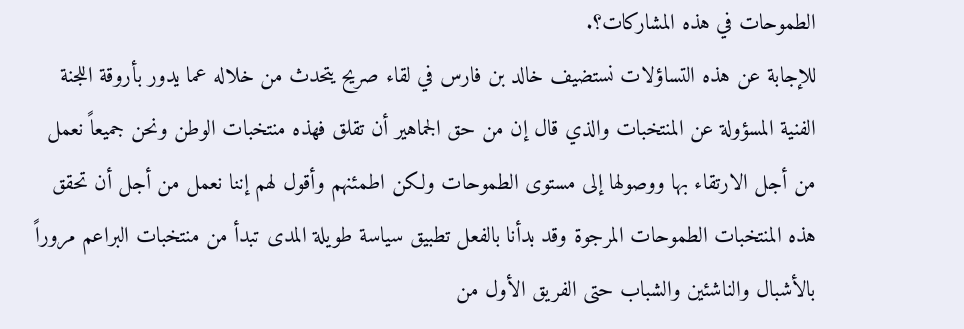الطموحات في هذه المشاركات؟.
للإجابة عن هذه التساؤلات نستضيف خالد بن فارس في لقاء صريح يتحدث من خلاله عما يدور بأروقة اللجنة الفنية المسؤولة عن المنتخبات والذي قال إن من حق الجماهير أن تقلق فهذه منتخبات الوطن ونحن جميعاً نعمل من أجل الارتقاء بها ووصولها إلى مستوى الطموحات ولكن اطمئنهم وأقول لهم إننا نعمل من أجل أن تحقق هذه المنتخبات الطموحات المرجوة وقد بدأنا بالفعل تطبيق سياسة طويلة المدى تبدأ من منتخبات البراعم مروراً بالأشبال والناشئين والشباب حتى الفريق الأول من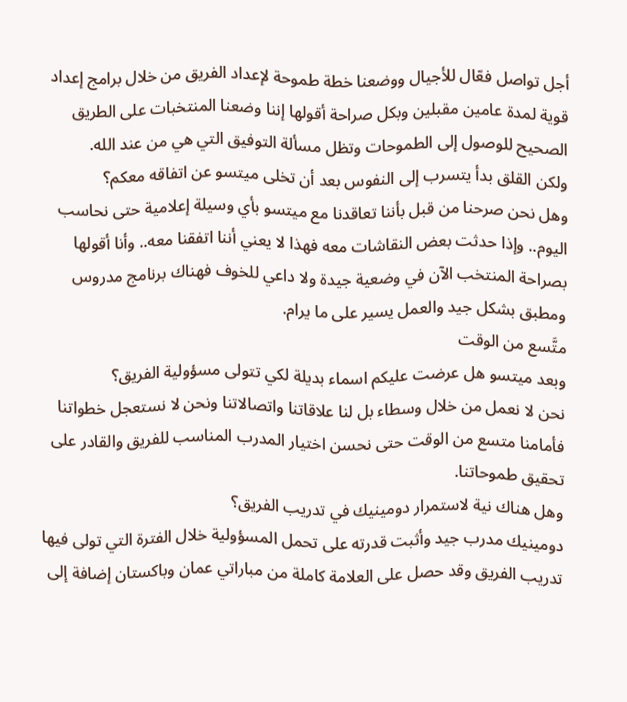أجل تواصل فعّال للأجيال ووضعنا خطة طموحة لإعداد الفريق من خلال برامج إعداد قوية لمدة عامين مقبلين وبكل صراحة أقولها إننا وضعنا المنتخبات على الطريق الصحيح للوصول إلى الطموحات وتظل مسألة التوفيق التي هي من عند الله.
ولكن القلق بدأ يتسرب إلى النفوس بعد أن تخلى ميتسو عن اتفاقه معكم؟
وهل نحن صرحنا من قبل بأننا تعاقدنا مع ميتسو بأي وسيلة إعلامية حتى نحاسب اليوم.. وإذا حدثت بعض النقاشات معه فهذا لا يعني أننا اتفقنا معه.. وأنا أقولها بصراحة المنتخب الآن في وضعية جيدة ولا داعي للخوف فهناك برنامج مدروس ومطبق بشكل جيد والعمل يسير على ما يرام.
متَّسع من الوقت
وبعد ميتسو هل عرضت عليكم اسماء بديلة لكي تتولى مسؤولية الفريق؟
نحن لا نعمل من خلال وسطاء بل لنا علاقاتنا واتصالاتنا ونحن لا نستعجل خطواتنا فأمامنا متسع من الوقت حتى نحسن اختيار المدرب المناسب للفريق والقادر على تحقيق طموحاتنا.
وهل هناك نية لاستمرار دومينيك في تدريب الفريق؟
دومينيك مدرب جيد وأثبت قدرته على تحمل المسؤولية خلال الفترة التي تولى فيها تدريب الفريق وقد حصل على العلامة كاملة من مباراتي عمان وباكستان إضافة إلى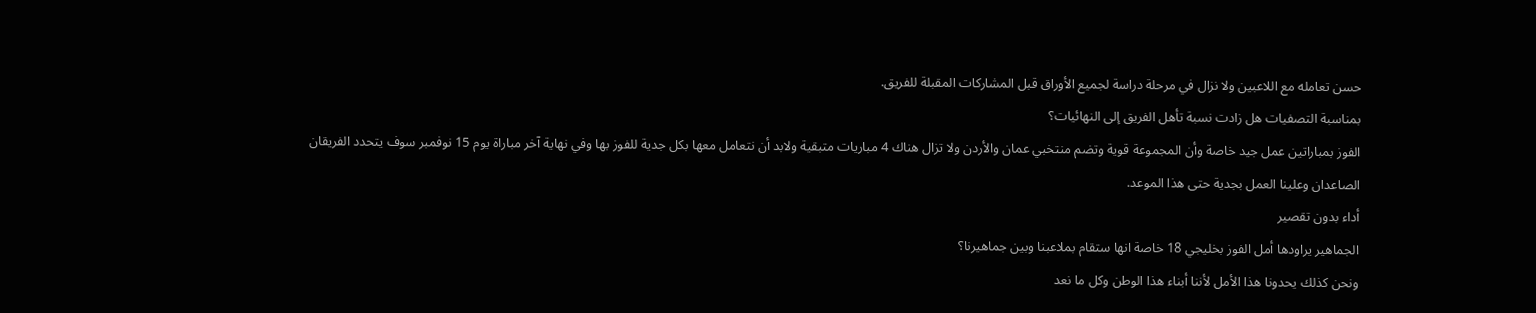حسن تعامله مع اللاعبين ولا نزال في مرحلة دراسة لجميع الأوراق قبل المشاركات المقبلة للفريق.
بمناسبة التصفيات هل زادت نسبة تأهل الفريق إلى النهائيات؟
الفوز بمباراتين عمل جيد خاصة وأن المجموعة قوية وتضم منتخبي عمان والأردن ولا تزال هناك 4 مباريات متبقية ولابد أن نتعامل معها بكل جدية للفوز بها وفي نهاية آخر مباراة يوم 15 نوفمبر سوف يتحدد الفريقان الصاعدان وعلينا العمل بجدية حتى هذا الموعد.
أداء بدون تقصير
الجماهير يراودها أمل الفوز بخليجي 18 خاصة انها ستقام بملاعبنا وبين جماهيرنا؟
ونحن كذلك يحدونا هذا الأمل لأننا أبناء هذا الوطن وكل ما نعد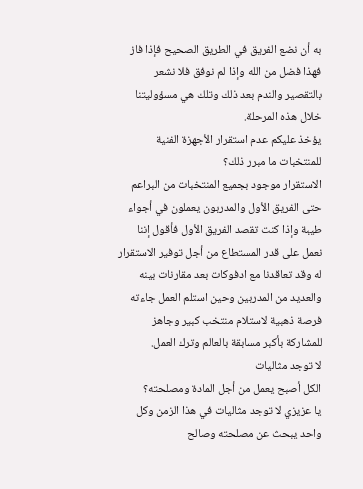به أن نضع الفريق في الطريق الصحيح فإذا فاز فهذا فضل من الله وإذا لم نوفق فلا نشعر بالتقصير والندم بعد ذلك وتلك هي مسؤوليتنا خلال هذه المرحلة.
يؤخذ عليكم عدم استقرار الأجهزة الفنية للمنتخبات ما مبرر ذلك؟
الاستقرار موجود بجميع المنتخبات من البراعم حتى الفريق الأول والمدربون يعملون في أجواء طيبة وإذا كنت تقصد الفريق الأول فأقول إننا نعمل على قدر المستطاع من أجل توفير الاستقرار له وقد تعاقدنا مع ادفوكات بعد مقارنات بينه والعديد من المدربين وحين استلم العمل جاءته فرصة ذهبية لاستلام منتخب كبير وجاهز للمشاركة بأكبر مسابقة بالعالم وترك العمل.
لا توجد مثاليات
الكل أصبح يعمل من أجل المادة ومصلحته؟
يا عزيزي لا توجد مثاليات في هذا الزمن وكل واحد يبحث عن مصلحته وصالح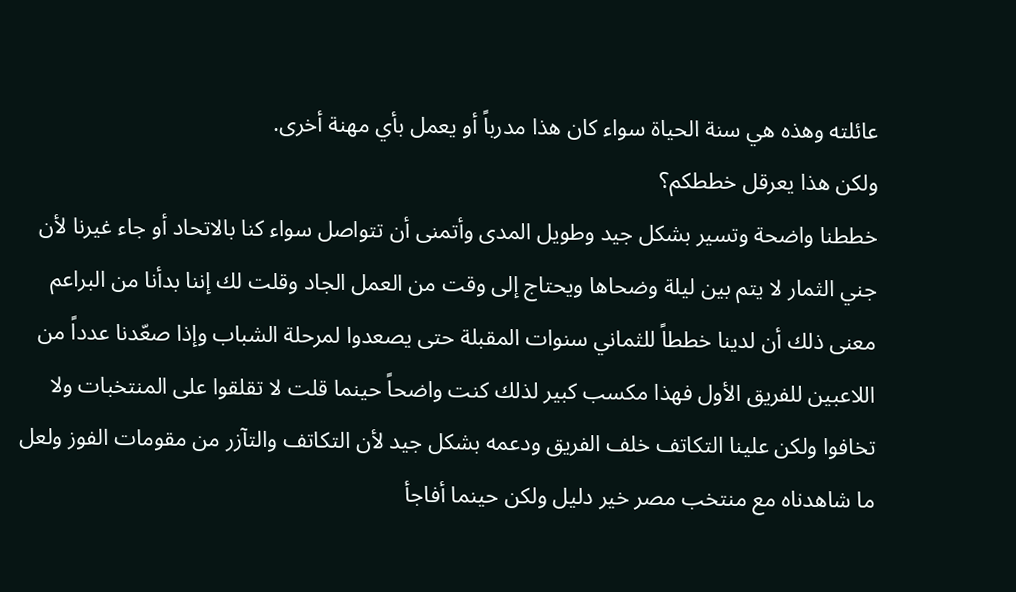عائلته وهذه هي سنة الحياة سواء كان هذا مدرباً أو يعمل بأي مهنة أخرى.
ولكن هذا يعرقل خططكم؟
خططنا واضحة وتسير بشكل جيد وطويل المدى وأتمنى أن تتواصل سواء كنا بالاتحاد أو جاء غيرنا لأن جني الثمار لا يتم بين ليلة وضحاها ويحتاج إلى وقت من العمل الجاد وقلت لك إننا بدأنا من البراعم معنى ذلك أن لدينا خططاً للثماني سنوات المقبلة حتى يصعدوا لمرحلة الشباب وإذا صعّدنا عدداً من اللاعبين للفريق الأول فهذا مكسب كبير لذلك كنت واضحاً حينما قلت لا تقلقوا على المنتخبات ولا تخافوا ولكن علينا التكاتف خلف الفريق ودعمه بشكل جيد لأن التكاتف والتآزر من مقومات الفوز ولعل ما شاهدناه مع منتخب مصر خير دليل ولكن حينما أفاجأ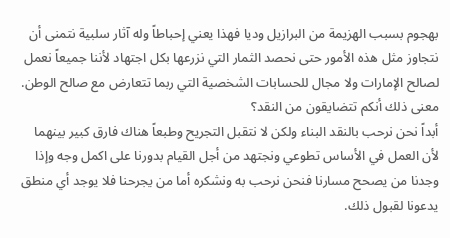بهجوم بسبب الهزيمة من البرازيل وديا فهذا يعني إحباطاً وله آثار سلبية نتمنى أن نتجاوز مثل هذه الأمور حتى نحصد الثمار التي نزرعها بكل اجتهاد لأننا جميعاً نعمل لصالح الإمارات ولا مجال للحسابات الشخصية التي ربما تتعارض مع صالح الوطن.
معنى ذلك أنكم تتضايقون من النقد؟
أبداً نحن نرحب بالنقد البناء ولكن لا نتقبل التجريح وطبعاً هناك فارق كبير بينهما لأن العمل في الأساس تطوعي ونجتهد من أجل القيام بدورنا على اكمل وجه وإذا وجدنا من يصحح مسارنا فنحن نرحب به ونشكره أما من يجرحنا فلا يوجد أي منطق يدعونا لقبول ذلك.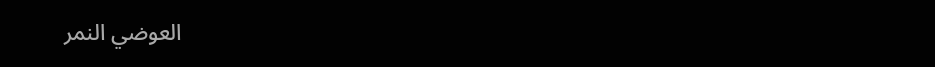العوضي النمر